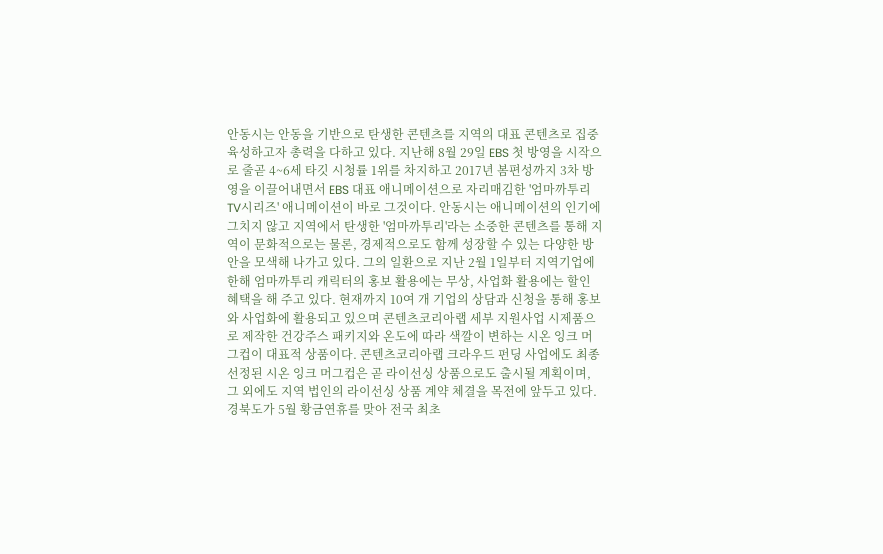안동시는 안동을 기반으로 탄생한 콘텐츠를 지역의 대표 콘텐츠로 집중 육성하고자 총력을 다하고 있다. 지난해 8월 29일 EBS 첫 방영을 시작으로 줄곧 4~6세 타깃 시청률 1위를 차지하고 2017년 봄편성까지 3차 방영을 이끌어내면서 EBS 대표 애니메이션으로 자리매김한 '엄마까투리 TV시리즈' 애니메이션이 바로 그것이다. 안동시는 애니메이션의 인기에 그치지 않고 지역에서 탄생한 '엄마까투리'라는 소중한 콘텐츠를 통해 지역이 문화적으로는 물론, 경제적으로도 함께 성장할 수 있는 다양한 방안을 모색해 나가고 있다. 그의 일환으로 지난 2월 1일부터 지역기업에 한해 엄마까투리 캐릭터의 홍보 활용에는 무상, 사업화 활용에는 할인 혜택을 해 주고 있다. 현재까지 10여 개 기업의 상담과 신청을 통해 홍보와 사업화에 활용되고 있으며 콘텐츠코리아랩 세부 지원사업 시제품으로 제작한 건강주스 패키지와 온도에 따라 색깔이 변하는 시온 잉크 머그컵이 대표적 상품이다. 콘텐츠코리아랩 크라우드 펀딩 사업에도 최종 선정된 시온 잉크 머그컵은 곧 라이선싱 상품으로도 출시될 계획이며, 그 외에도 지역 법인의 라이선싱 상품 계약 체결을 목전에 앞두고 있다.
경북도가 5월 황금연휴를 맞아 전국 최초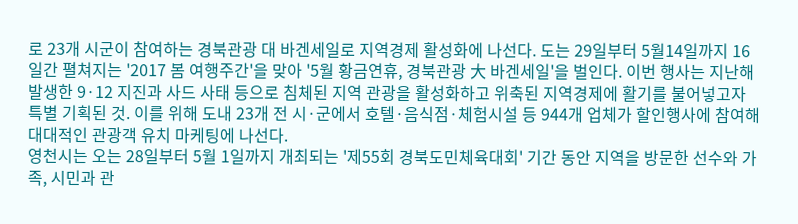로 23개 시군이 참여하는 경북관광 대 바겐세일로 지역경제 활성화에 나선다. 도는 29일부터 5월14일까지 16일간 펼쳐지는 '2017 봄 여행주간'을 맞아 '5월 황금연휴, 경북관광 大 바겐세일'을 벌인다. 이번 행사는 지난해 발생한 9·12 지진과 사드 사태 등으로 침체된 지역 관광을 활성화하고 위축된 지역경제에 활기를 불어넣고자 특별 기획된 것. 이를 위해 도내 23개 전 시·군에서 호텔·음식점·체험시설 등 944개 업체가 할인행사에 참여해 대대적인 관광객 유치 마케팅에 나선다.
영천시는 오는 28일부터 5월 1일까지 개최되는 '제55회 경북도민체육대회' 기간 동안 지역을 방문한 선수와 가족, 시민과 관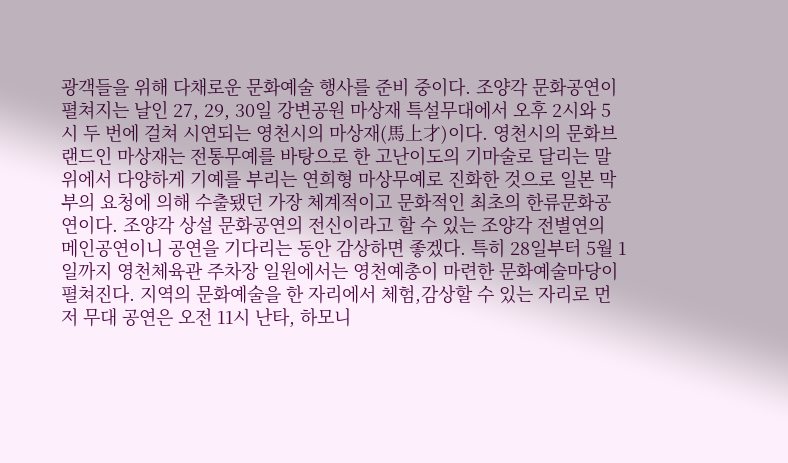광객들을 위해 다채로운 문화예술 행사를 준비 중이다. 조양각 문화공연이 펼쳐지는 날인 27, 29, 30일 강변공원 마상재 특설무대에서 오후 2시와 5시 두 번에 걸쳐 시연되는 영천시의 마상재(馬上才)이다. 영천시의 문화브랜드인 마상재는 전통무예를 바탕으로 한 고난이도의 기마술로 달리는 말 위에서 다양하게 기예를 부리는 연희형 마상무예로 진화한 것으로 일본 막부의 요청에 의해 수출됐던 가장 체계적이고 문화적인 최초의 한류문화공연이다. 조양각 상설 문화공연의 전신이라고 할 수 있는 조양각 전별연의 메인공연이니 공연을 기다리는 동안 감상하면 좋겠다. 특히 28일부터 5월 1일까지 영천체육관 주차장 일원에서는 영천예총이 마련한 문화예술마당이 펼쳐진다. 지역의 문화예술을 한 자리에서 체험,감상할 수 있는 자리로 먼저 무대 공연은 오전 11시 난타, 하모니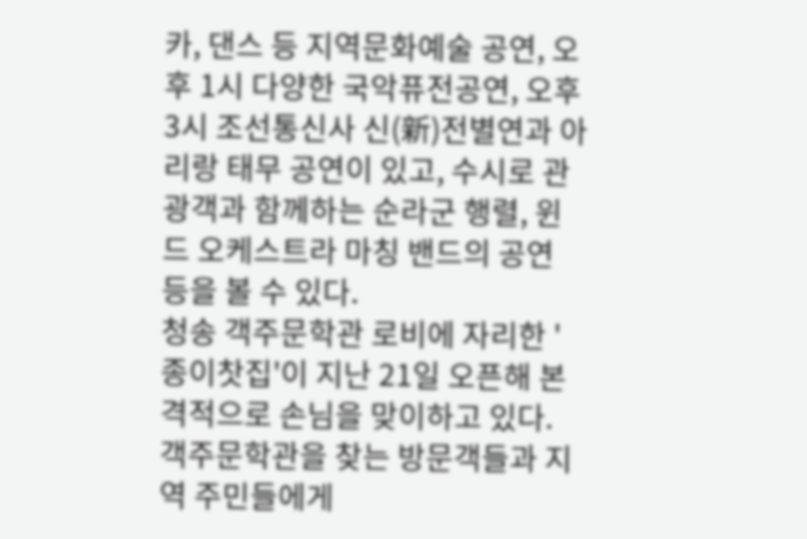카, 댄스 등 지역문화예술 공연, 오후 1시 다양한 국악퓨전공연, 오후 3시 조선통신사 신(新)전별연과 아리랑 태무 공연이 있고, 수시로 관광객과 함께하는 순라군 행렬, 윈드 오케스트라 마칭 밴드의 공연 등을 볼 수 있다.
청송 객주문학관 로비에 자리한 '종이찻집'이 지난 21일 오픈해 본격적으로 손님을 맞이하고 있다. 객주문학관을 찾는 방문객들과 지역 주민들에게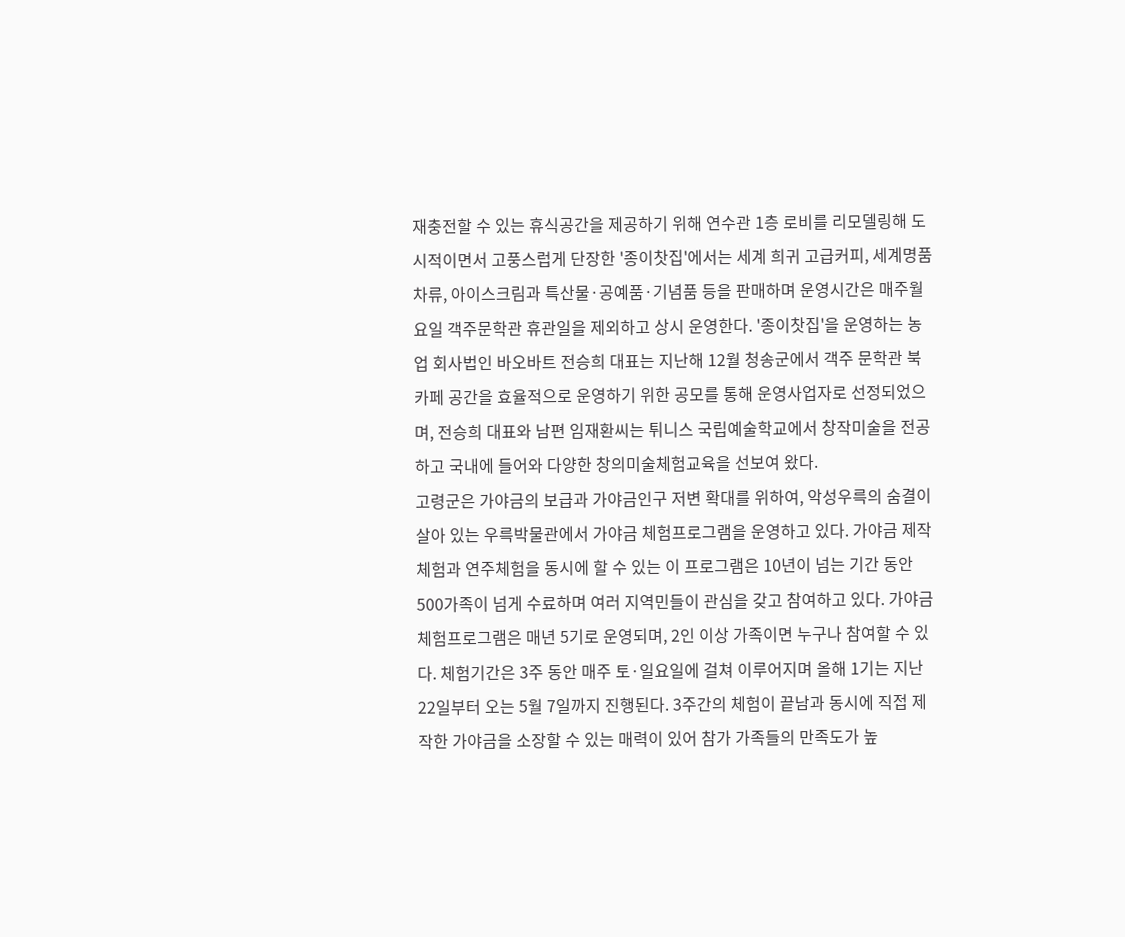재충전할 수 있는 휴식공간을 제공하기 위해 연수관 1층 로비를 리모델링해 도시적이면서 고풍스럽게 단장한 '종이찻집'에서는 세계 희귀 고급커피, 세계명품 차류, 아이스크림과 특산물·공예품·기념품 등을 판매하며 운영시간은 매주월요일 객주문학관 휴관일을 제외하고 상시 운영한다. '종이찻집'을 운영하는 농업 회사법인 바오바트 전승희 대표는 지난해 12월 청송군에서 객주 문학관 북카페 공간을 효율적으로 운영하기 위한 공모를 통해 운영사업자로 선정되었으며, 전승희 대표와 남편 임재환씨는 튀니스 국립예술학교에서 창작미술을 전공하고 국내에 들어와 다양한 창의미술체험교육을 선보여 왔다.
고령군은 가야금의 보급과 가야금인구 저변 확대를 위하여, 악성우륵의 숨결이 살아 있는 우륵박물관에서 가야금 체험프로그램을 운영하고 있다. 가야금 제작체험과 연주체험을 동시에 할 수 있는 이 프로그램은 10년이 넘는 기간 동안 500가족이 넘게 수료하며 여러 지역민들이 관심을 갖고 참여하고 있다. 가야금 체험프로그램은 매년 5기로 운영되며, 2인 이상 가족이면 누구나 참여할 수 있다. 체험기간은 3주 동안 매주 토·일요일에 걸쳐 이루어지며 올해 1기는 지난 22일부터 오는 5월 7일까지 진행된다. 3주간의 체험이 끝남과 동시에 직접 제작한 가야금을 소장할 수 있는 매력이 있어 참가 가족들의 만족도가 높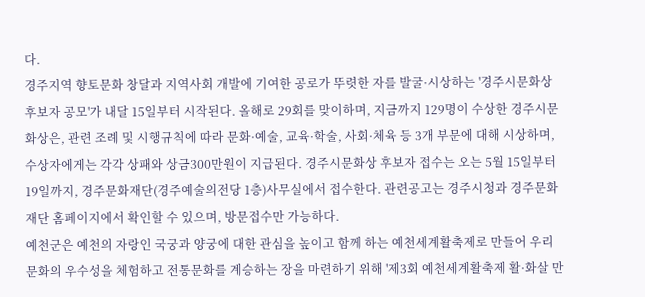다.
경주지역 향토문화 창달과 지역사회 개발에 기여한 공로가 뚜렷한 자를 발굴·시상하는 '경주시문화상 후보자 공모'가 내달 15일부터 시작된다. 올해로 29회를 맞이하며, 지금까지 129명이 수상한 경주시문화상은, 관련 조례 및 시행규칙에 따라 문화·예술, 교육·학술, 사회·체육 등 3개 부문에 대해 시상하며, 수상자에게는 각각 상패와 상금300만원이 지급된다. 경주시문화상 후보자 접수는 오는 5월 15일부터 19일까지, 경주문화재단(경주예술의전당 1층)사무실에서 접수한다. 관련공고는 경주시청과 경주문화재단 홈페이지에서 확인할 수 있으며, 방문접수만 가능하다.
예천군은 예천의 자랑인 국궁과 양궁에 대한 관심을 높이고 함께 하는 예천세계활축제로 만들어 우리 문화의 우수성을 체험하고 전통문화를 계승하는 장을 마련하기 위해 '제3회 예천세계활축제 활·화살 만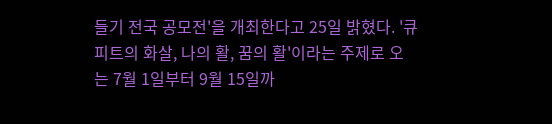들기 전국 공모전'을 개최한다고 25일 밝혔다. '큐피트의 화살, 나의 활, 꿈의 활'이라는 주제로 오는 7월 1일부터 9월 15일까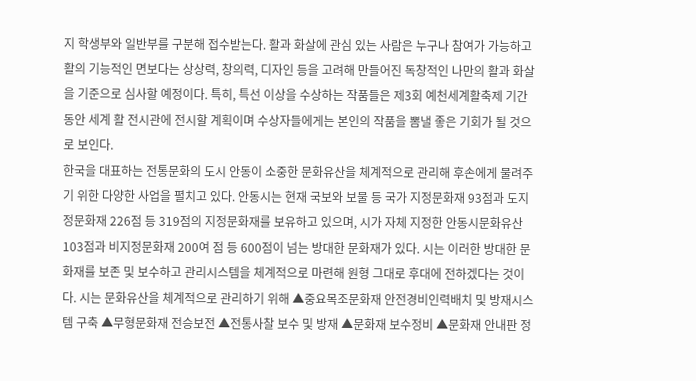지 학생부와 일반부를 구분해 접수받는다. 활과 화살에 관심 있는 사람은 누구나 참여가 가능하고 활의 기능적인 면보다는 상상력, 창의력, 디자인 등을 고려해 만들어진 독창적인 나만의 활과 화살을 기준으로 심사할 예정이다. 특히, 특선 이상을 수상하는 작품들은 제3회 예천세계활축제 기간 동안 세계 활 전시관에 전시할 계획이며 수상자들에게는 본인의 작품을 뽐낼 좋은 기회가 될 것으로 보인다.
한국을 대표하는 전통문화의 도시 안동이 소중한 문화유산을 체계적으로 관리해 후손에게 물려주기 위한 다양한 사업을 펼치고 있다. 안동시는 현재 국보와 보물 등 국가 지정문화재 93점과 도지정문화재 226점 등 319점의 지정문화재를 보유하고 있으며, 시가 자체 지정한 안동시문화유산 103점과 비지정문화재 200여 점 등 600점이 넘는 방대한 문화재가 있다. 시는 이러한 방대한 문화재를 보존 및 보수하고 관리시스템을 체계적으로 마련해 원형 그대로 후대에 전하겠다는 것이다. 시는 문화유산을 체계적으로 관리하기 위해 ▲중요목조문화재 안전경비인력배치 및 방재시스템 구축 ▲무형문화재 전승보전 ▲전통사찰 보수 및 방재 ▲문화재 보수정비 ▲문화재 안내판 정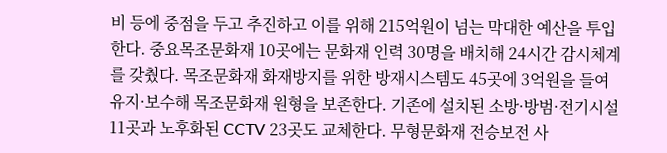비 등에 중점을 두고 추진하고 이를 위해 215억원이 넘는 막대한 예산을 투입한다. 중요목조문화재 10곳에는 문화재 인력 30명을 배치해 24시간 감시체계를 갖췄다. 목조문화재 화재방지를 위한 방재시스템도 45곳에 3억원을 들여 유지·보수해 목조문화재 원형을 보존한다. 기존에 설치된 소방·방범·전기시설 11곳과 노후화된 CCTV 23곳도 교체한다. 무형문화재 전승보전 사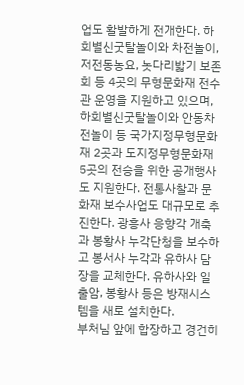업도 활발하게 전개한다. 하회별신굿탈놀이와 차전놀이, 저전동농요, 놋다리밟기 보존회 등 4곳의 무형문화재 전수관 운영을 지원하고 있으며, 하회별신굿탈놀이와 안동차전놀이 등 국가지정무형문화재 2곳과 도지정무형문화재 5곳의 전승을 위한 공개행사도 지원한다. 전통사찰과 문화재 보수사업도 대규모로 추진한다. 광흥사 응향각 개축과 봉황사 누각단청을 보수하고 봉서사 누각과 유하사 담장을 교체한다. 유하사와 일출암, 봉황사 등은 방재시스템을 새로 설치한다.
부처님 앞에 합장하고 경건히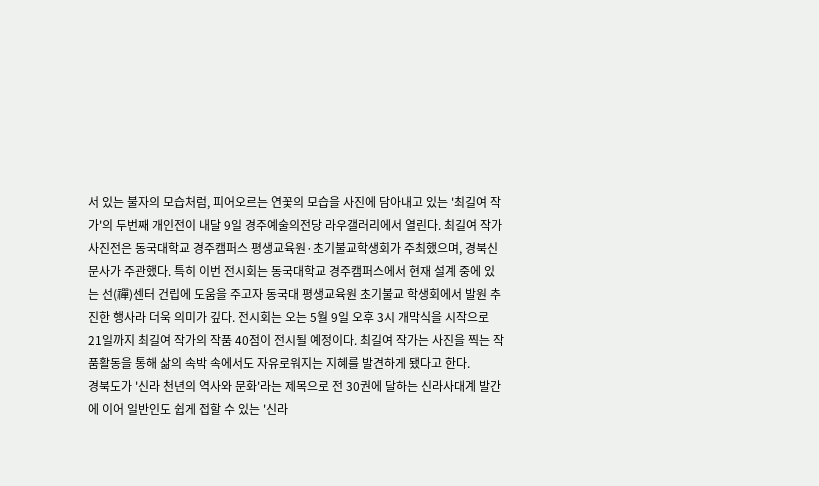서 있는 불자의 모습처럼, 피어오르는 연꽃의 모습을 사진에 담아내고 있는 '최길여 작가'의 두번째 개인전이 내달 9일 경주예술의전당 라우갤러리에서 열린다. 최길여 작가 사진전은 동국대학교 경주캠퍼스 평생교육원·초기불교학생회가 주최했으며, 경북신문사가 주관했다. 특히 이번 전시회는 동국대학교 경주캠퍼스에서 현재 설계 중에 있는 선(禪)센터 건립에 도움을 주고자 동국대 평생교육원 초기불교 학생회에서 발원 추진한 행사라 더욱 의미가 깊다. 전시회는 오는 5월 9일 오후 3시 개막식을 시작으로 21일까지 최길여 작가의 작품 40점이 전시될 예정이다. 최길여 작가는 사진을 찍는 작품활동을 통해 삶의 속박 속에서도 자유로워지는 지혜를 발견하게 됐다고 한다.
경북도가 '신라 천년의 역사와 문화'라는 제목으로 전 30권에 달하는 신라사대계 발간에 이어 일반인도 쉽게 접할 수 있는 '신라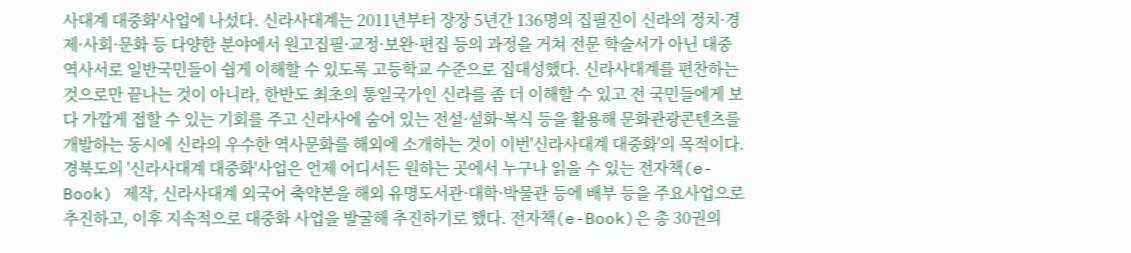사대계 대중화'사업에 나섰다. 신라사대계는 2011년부터 장장 5년간 136명의 집필진이 신라의 정치·경제·사회·문화 등 다양한 분야에서 원고집필·교정·보완·편집 등의 과정을 거쳐 전문 학술서가 아닌 대중 역사서로 일반국민들이 쉽게 이해할 수 있도록 고등학교 수준으로 집대성했다. 신라사대계를 편찬하는 것으로만 끝나는 것이 아니라, 한반도 최초의 통일국가인 신라를 좀 더 이해할 수 있고 전 국민들에게 보다 가깝게 접할 수 있는 기회를 주고 신라사에 숨어 있는 전설·설화·복식 등을 활용해 문화관광콘텐츠를 개발하는 동시에 신라의 우수한 역사문화를 해외에 소개하는 것이 이번'신라사대계 대중화'의 목적이다. 경북도의 '신라사대계 대중화'사업은 언제 어디서든 원하는 곳에서 누구나 읽을 수 있는 전자책(e-Book) 제작, 신라사대계 외국어 축약본을 해외 유명도서관·대학·박물관 등에 배부 등을 주요사업으로 추진하고, 이후 지속적으로 대중화 사업을 발굴해 추진하기로 했다. 전자책(e-Book)은 총 30권의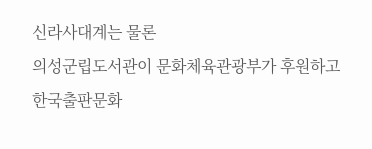신라사대계는 물론
의성군립도서관이 문화체육관광부가 후원하고 한국출판문화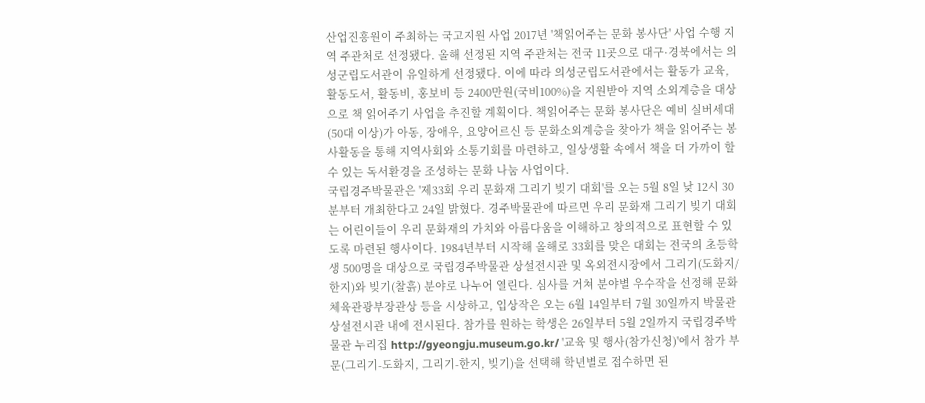산업진흥원이 주최하는 국고지원 사업 2017년 '책읽어주는 문화 봉사단' 사업 수행 지역 주관처로 선정됐다. 올해 선정된 지역 주관처는 전국 11곳으로 대구·경북에서는 의성군립도서관이 유일하게 선정됐다. 이에 따라 의성군립도서관에서는 활동가 교육, 활동도서, 활동비, 홍보비 등 2400만원(국비100%)을 지원받아 지역 소외계층을 대상으로 책 읽어주기 사업을 추진할 계획이다. 책읽어주는 문화 봉사단은 예비 실버세대(50대 이상)가 아동, 장애우, 요양어르신 등 문화소외계층을 찾아가 책을 읽어주는 봉사활동을 통해 지역사회와 소통기회를 마련하고, 일상생활 속에서 책을 더 가까이 할 수 있는 독서환경을 조성하는 문화 나눔 사업이다.
국립경주박물관은 '제33회 우리 문화재 그리기 빚기 대회'를 오는 5월 8일 낮 12시 30분부터 개최한다고 24일 밝혔다. 경주박물관에 따르면 우리 문화재 그리기 빚기 대회는 어린이들이 우리 문화재의 가치와 아름다움을 이해하고 창의적으로 표현할 수 있도록 마련된 행사이다. 1984년부터 시작해 올해로 33회를 맞은 대회는 전국의 초등학생 500명을 대상으로 국립경주박물관 상설전시관 및 옥외전시장에서 그리기(도화지/한지)와 빚기(찰흙) 분야로 나누어 열린다. 심사를 거쳐 분야별 우수작을 선정해 문화체육관광부장관상 등을 시상하고, 입상작은 오는 6월 14일부터 7월 30일까지 박물관 상설전시관 내에 전시된다. 참가를 원하는 학생은 26일부터 5월 2일까지 국립경주박물관 누리집 http://gyeongju.museum.go.kr/ '교육 및 행사(참가신청)'에서 참가 부문(그리기-도화지, 그리기-한지, 빚기)을 선택해 학년별로 접수하면 된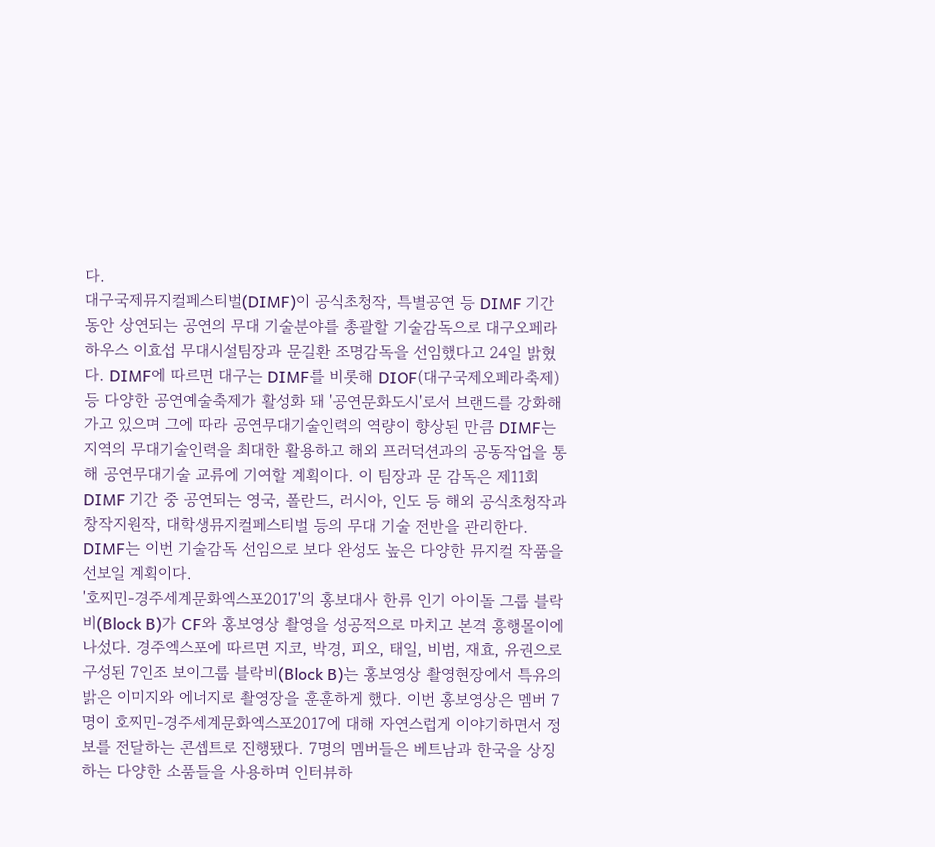다.
대구국제뮤지컬페스티벌(DIMF)이 공식초청작, 특별공연 등 DIMF 기간 동안 상연되는 공연의 무대 기술분야를 총괄할 기술감독으로 대구오페라하우스 이효섭 무대시설팀장과 문길환 조명감독을 선임했다고 24일 밝혔다. DIMF에 따르면 대구는 DIMF를 비롯해 DIOF(대구국제오페라축제)등 다양한 공연예술축제가 활성화 돼 '공연문화도시'로서 브랜드를 강화해 가고 있으며 그에 따라 공연무대기술인력의 역량이 향상된 만큼 DIMF는 지역의 무대기술인력을 최대한 활용하고 해외 프러덕션과의 공동작업을 통해 공연무대기술 교류에 기여할 계획이다. 이 팀장과 문 감독은 제11회 DIMF 기간 중 공연되는 영국, 폴란드, 러시아, 인도 등 해외 공식초청작과 창작지원작, 대학생뮤지컬페스티벌 등의 무대 기술 전반을 관리한다. DIMF는 이번 기술감독 선임으로 보다 완성도 높은 다양한 뮤지컬 작품을 선보일 계획이다.
'호찌민-경주세계문화엑스포2017'의 홍보대사 한류 인기 아이돌 그룹 블락비(Block B)가 CF와 홍보영상 촬영을 성공적으로 마치고 본격 흥행몰이에 나섰다. 경주엑스포에 따르면 지코, 박경, 피오, 태일, 비범, 재효, 유권으로 구성된 7인조 보이그룹 블락비(Block B)는 홍보영상 촬영현장에서 특유의 밝은 이미지와 에너지로 촬영장을 훈훈하게 했다. 이번 홍보영상은 멤버 7명이 호찌민-경주세계문화엑스포2017에 대해 자연스럽게 이야기하면서 정보를 전달하는 콘셉트로 진행됐다. 7명의 멤버들은 베트남과 한국을 상징하는 다양한 소품들을 사용하며 인터뷰하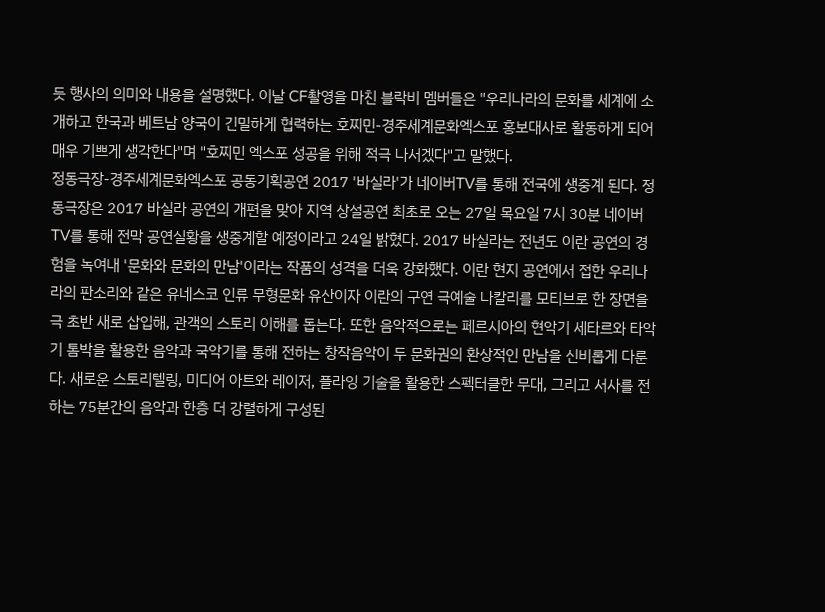듯 행사의 의미와 내용을 설명했다. 이날 CF촬영을 마친 블락비 멤버들은 "우리나라의 문화를 세계에 소개하고 한국과 베트남 양국이 긴밀하게 협력하는 호찌민-경주세계문화엑스포 홍보대사로 활동하게 되어 매우 기쁘게 생각한다"며 "호찌민 엑스포 성공을 위해 적극 나서겠다"고 말했다.
정동극장-경주세계문화엑스포 공동기획공연 2017 '바실라'가 네이버TV를 통해 전국에 생중계 된다. 정동극장은 2017 바실라 공연의 개편을 맞아 지역 상설공연 최초로 오는 27일 목요일 7시 30분 네이버TV를 통해 전막 공연실황을 생중계할 예정이라고 24일 밝혔다. 2017 바실라는 전년도 이란 공연의 경험을 녹여내 '문화와 문화의 만남'이라는 작품의 성격을 더욱 강화했다. 이란 현지 공연에서 접한 우리나라의 판소리와 같은 유네스코 인류 무형문화 유산이자 이란의 구연 극예술 나칼리를 모티브로 한 장면을 극 초반 새로 삽입해, 관객의 스토리 이해를 돕는다. 또한 음악적으로는 페르시아의 현악기 세타르와 타악기 톰박을 활용한 음악과 국악기를 통해 전하는 창작음악이 두 문화권의 환상적인 만남을 신비롭게 다룬다. 새로운 스토리텔링, 미디어 아트와 레이저, 플라잉 기술을 활용한 스펙터클한 무대, 그리고 서사를 전하는 75분간의 음악과 한층 더 강렬하게 구성된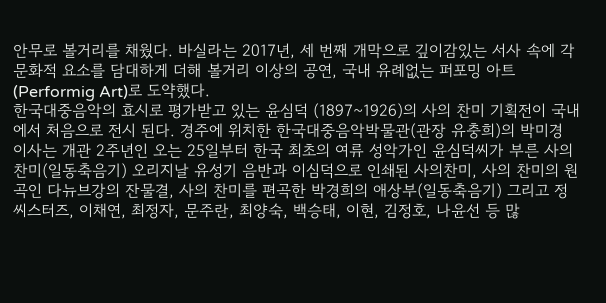안무로 볼거리를 채웠다. 바실라는 2017년, 세 번째 개막으로 깊이감있는 서사 속에 각 문화적 요소를 담대하게 더해 볼거리 이상의 공연, 국내 유례없는 퍼포밍 아트(Performig Art)로 도약했다.
한국대중음악의 효시로 평가받고 있는 윤심덕 (1897~1926)의 사의 찬미 기획전이 국내에서 처음으로 전시 된다. 경주에 위치한 한국대중음악박물관(관장 유충희)의 박미경 이사는 개관 2주년인 오는 25일부터 한국 최초의 여류 성악가인 윤심덕씨가 부른 사의찬미(일동축음기) 오리지날 유성기 음반과 이심덕으로 인쇄된 사의찬미, 사의 찬미의 원곡인 다뉴브강의 잔물결, 사의 찬미를 편곡한 박경희의 애상부(일동축음기) 그리고 정씨스터즈, 이채연, 최정자, 문주란, 최양숙, 백승태, 이현, 김정호, 나윤선 등 많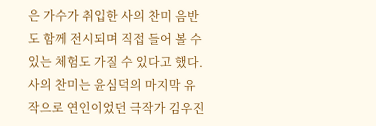은 가수가 취입한 사의 찬미 음반도 함께 전시되며 직접 들어 볼 수 있는 체험도 가질 수 있다고 했다. 사의 찬미는 윤심덕의 마지막 유작으로 연인이었던 극작가 김우진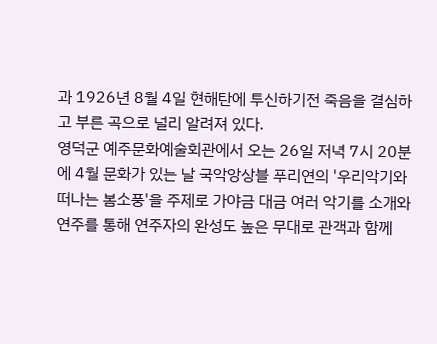과 1926년 8월 4일 현해탄에 투신하기전 죽음을 결심하고 부른 곡으로 널리 알려져 있다.
영덕군 예주문화예술회관에서 오는 26일 저녁 7시 20분에 4월 문화가 있는 날 국악앙상블 푸리연의 '우리악기와 떠나는 봄소풍'을 주제로 가야금 대금 여러 악기를 소개와 연주를 통해 연주자의 완성도 높은 무대로 관객과 함께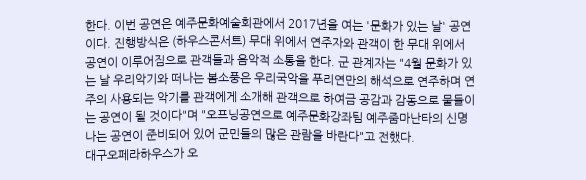한다. 이번 공연은 예주문화예술회관에서 2017년을 여는 '문화가 있는 날' 공연이다. 진행방식은 (하우스콘서트) 무대 위에서 연주자와 관객이 한 무대 위에서 공연이 이루어짐으로 관객들과 음악적 소통을 한다. 군 관계자는 "4월 문화가 있는 날 우리악기와 떠나는 봄소풍은 우리국악을 푸리연만의 해석으로 연주하며 연주의 사용되는 악기를 관객에게 소개해 관객으로 하여금 공감과 감동으로 물들이는 공연이 될 것이다"며 "오프닝공연으로 예주문화강좌팀 예주줌마난타의 신명나는 공연이 준비되어 있어 군민들의 많은 관람을 바란다"고 전했다.
대구오페라하우스가 오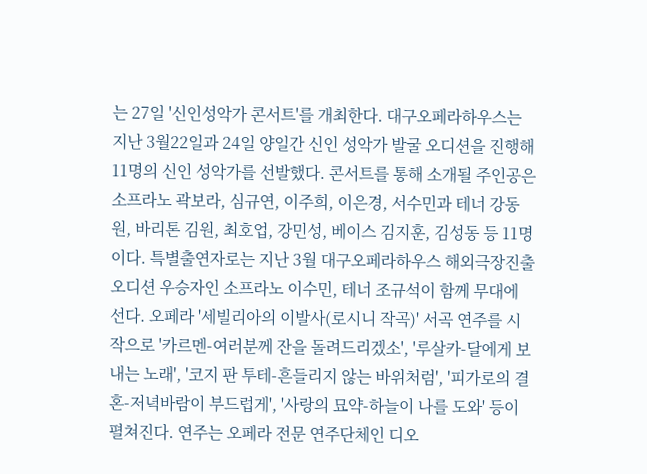는 27일 '신인성악가 콘서트'를 개최한다. 대구오페라하우스는 지난 3월22일과 24일 양일간 신인 성악가 발굴 오디션을 진행해 11명의 신인 성악가를 선발했다. 콘서트를 통해 소개될 주인공은 소프라노 곽보라, 심규연, 이주희, 이은경, 서수민과 테너 강동원, 바리톤 김원, 최호업, 강민성, 베이스 김지훈, 김성동 등 11명이다. 특별출연자로는 지난 3월 대구오페라하우스 해외극장진출오디션 우승자인 소프라노 이수민, 테너 조규석이 함께 무대에 선다. 오페라 '세빌리아의 이발사(로시니 작곡)' 서곡 연주를 시작으로 '카르멘-여러분께 잔을 돌려드리겠소', '루살카-달에게 보내는 노래', '코지 판 투테-흔들리지 않는 바위처럼', '피가로의 결혼-저녁바람이 부드럽게', '사랑의 묘약-하늘이 나를 도와' 등이 펼쳐진다. 연주는 오페라 전문 연주단체인 디오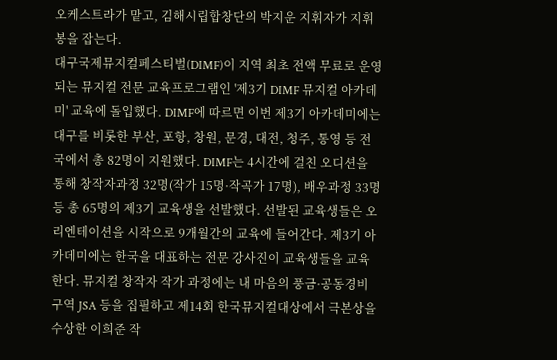오케스트라가 맡고, 김해시립합창단의 박지운 지휘자가 지휘봉을 잡는다.
대구국제뮤지컬페스티벌(DIMF)이 지역 최초 전액 무료로 운영되는 뮤지컬 전문 교육프로그램인 '제3기 DIMF 뮤지컬 아카데미' 교육에 돌입했다. DIMF에 따르면 이번 제3기 아카데미에는 대구를 비롯한 부산, 포항, 창원, 문경, 대전, 청주, 통영 등 전국에서 총 82명이 지원했다. DIMF는 4시간에 걸친 오디션을 통해 창작자과정 32명(작가 15명·작곡가 17명), 배우과정 33명 등 총 65명의 제3기 교육생을 선발했다. 선발된 교육생들은 오리엔테이션을 시작으로 9개월간의 교육에 들어간다. 제3기 아카데미에는 한국을 대표하는 전문 강사진이 교육생들을 교육한다. 뮤지컬 창작자 작가 과정에는 내 마음의 풍금·공동경비구역 JSA 등을 집필하고 제14회 한국뮤지컬대상에서 극본상을 수상한 이희준 작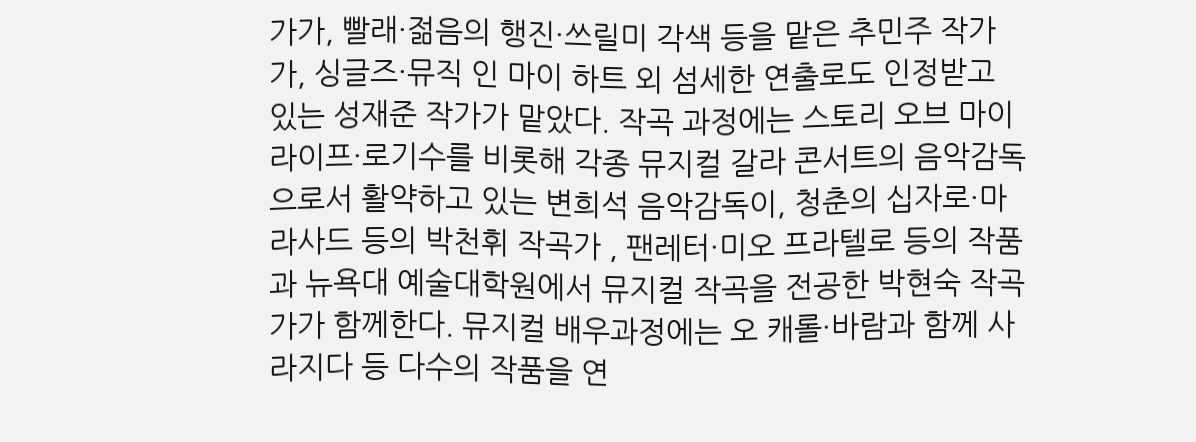가가, 빨래·젊음의 행진·쓰릴미 각색 등을 맡은 추민주 작가가, 싱글즈·뮤직 인 마이 하트 외 섬세한 연출로도 인정받고 있는 성재준 작가가 맡았다. 작곡 과정에는 스토리 오브 마이 라이프·로기수를 비롯해 각종 뮤지컬 갈라 콘서트의 음악감독으로서 활약하고 있는 변희석 음악감독이, 청춘의 십자로·마라사드 등의 박천휘 작곡가 , 팬레터·미오 프라텔로 등의 작품과 뉴욕대 예술대학원에서 뮤지컬 작곡을 전공한 박현숙 작곡가가 함께한다. 뮤지컬 배우과정에는 오 캐롤·바람과 함께 사라지다 등 다수의 작품을 연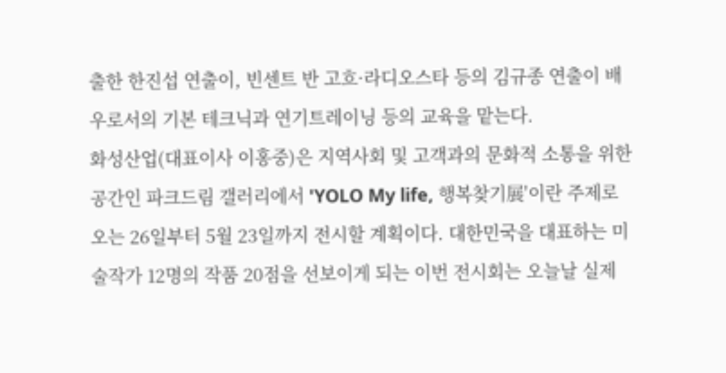출한 한진섭 연출이, 빈센트 반 고흐·라디오스타 등의 김규종 연출이 배우로서의 기본 테크닉과 연기트레이닝 등의 교육을 맡는다.
화성산업(대표이사 이홍중)은 지역사회 및 고객과의 문화적 소통을 위한 공간인 파크드림 갤러리에서 'YOLO My life, 행복찾기展'이란 주제로 오는 26일부터 5월 23일까지 전시할 계획이다. 대한민국을 대표하는 미술작가 12명의 작품 20점을 선보이게 되는 이번 전시회는 오늘날 실제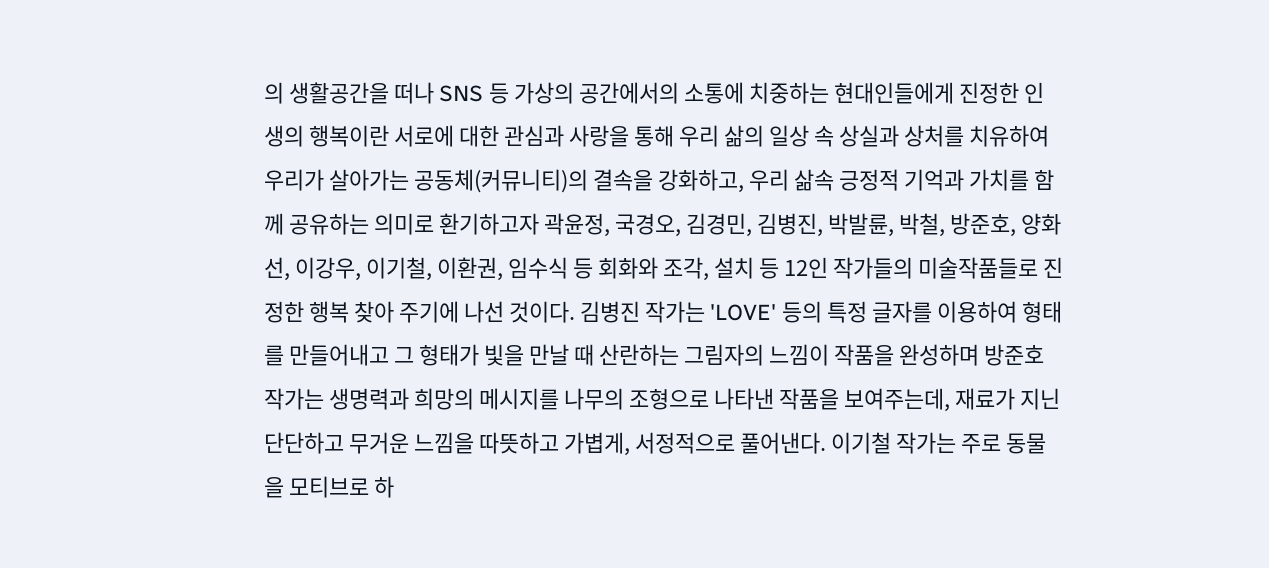의 생활공간을 떠나 SNS 등 가상의 공간에서의 소통에 치중하는 현대인들에게 진정한 인생의 행복이란 서로에 대한 관심과 사랑을 통해 우리 삶의 일상 속 상실과 상처를 치유하여 우리가 살아가는 공동체(커뮤니티)의 결속을 강화하고, 우리 삶속 긍정적 기억과 가치를 함께 공유하는 의미로 환기하고자 곽윤정, 국경오, 김경민, 김병진, 박발륜, 박철, 방준호, 양화선, 이강우, 이기철, 이환권, 임수식 등 회화와 조각, 설치 등 12인 작가들의 미술작품들로 진정한 행복 찾아 주기에 나선 것이다. 김병진 작가는 'LOVE' 등의 특정 글자를 이용하여 형태를 만들어내고 그 형태가 빛을 만날 때 산란하는 그림자의 느낌이 작품을 완성하며 방준호 작가는 생명력과 희망의 메시지를 나무의 조형으로 나타낸 작품을 보여주는데, 재료가 지닌 단단하고 무거운 느낌을 따뜻하고 가볍게, 서정적으로 풀어낸다. 이기철 작가는 주로 동물을 모티브로 하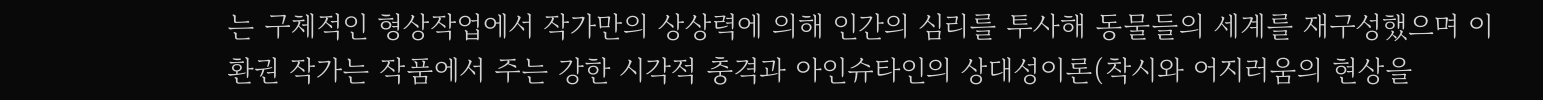는 구체적인 형상작업에서 작가만의 상상력에 의해 인간의 심리를 투사해 동물들의 세계를 재구성했으며 이환권 작가는 작품에서 주는 강한 시각적 충격과 아인슈타인의 상대성이론(착시와 어지러움의 현상을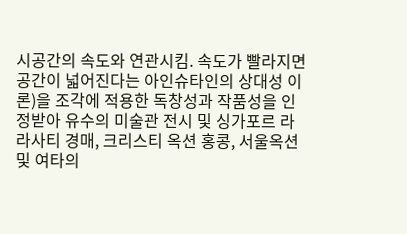시공간의 속도와 연관시킴. 속도가 빨라지면 공간이 넓어진다는 아인슈타인의 상대성 이론)을 조각에 적용한 독창성과 작품성을 인정받아 유수의 미술관 전시 및 싱가포르 라라사티 경매, 크리스티 옥션 홍콩, 서울옥션 및 여타의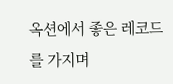옥션에서 좋은 레코드를 가지며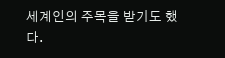세계인의 주목을 받기도 했다.